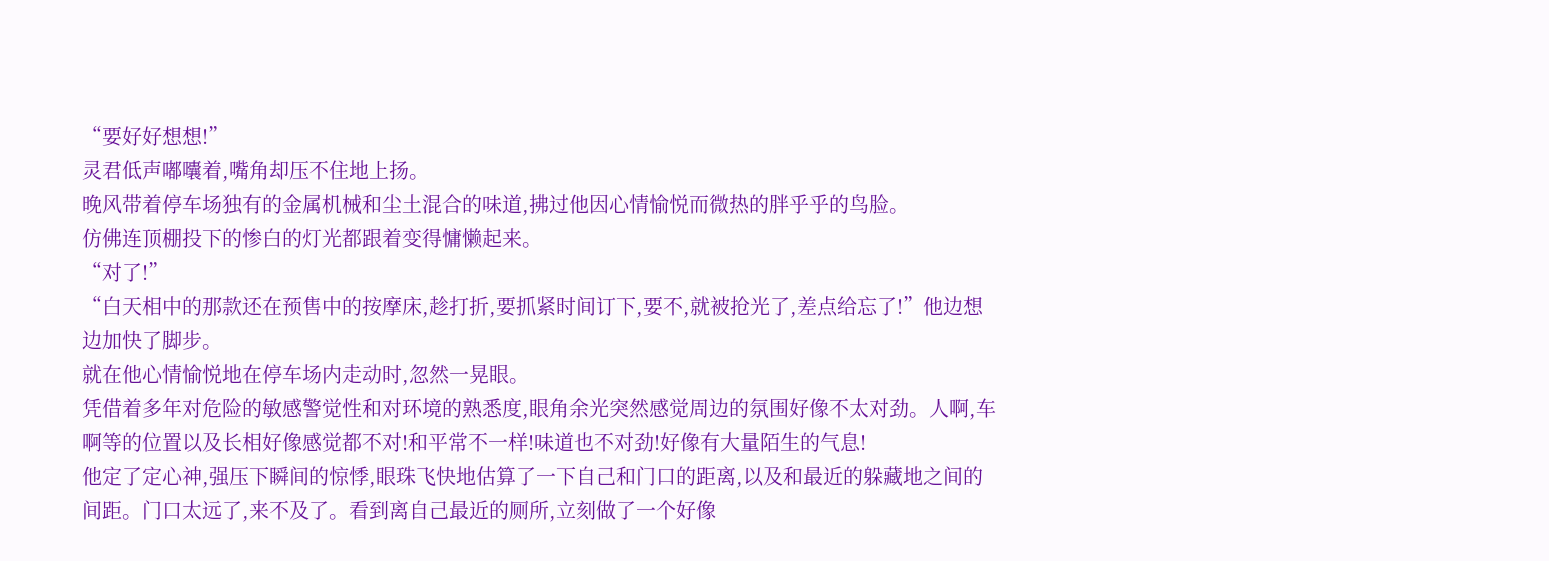“要好好想想!”
灵君低声嘟囔着,嘴角却压不住地上扬。
晚风带着停车场独有的金属机械和尘土混合的味道,拂过他因心情愉悦而微热的胖乎乎的鸟脸。
仿佛连顶棚投下的惨白的灯光都跟着变得慵懒起来。
“对了!”
“白天相中的那款还在预售中的按摩床,趁打折,要抓紧时间订下,要不,就被抢光了,差点给忘了!”他边想边加快了脚步。
就在他心情愉悦地在停车场内走动时,忽然一晃眼。
凭借着多年对危险的敏感警觉性和对环境的熟悉度,眼角余光突然感觉周边的氛围好像不太对劲。人啊,车啊等的位置以及长相好像感觉都不对!和平常不一样!味道也不对劲!好像有大量陌生的气息!
他定了定心神,强压下瞬间的惊悸,眼珠飞快地估算了一下自己和门口的距离,以及和最近的躲藏地之间的间距。门口太远了,来不及了。看到离自己最近的厕所,立刻做了一个好像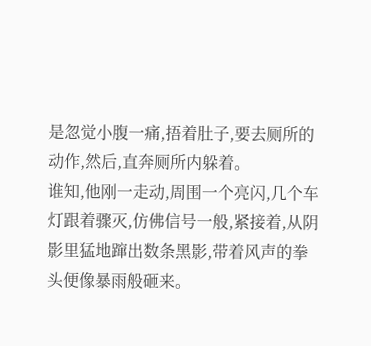是忽觉小腹一痛,捂着肚子,要去厕所的动作,然后,直奔厕所内躲着。
谁知,他刚一走动,周围一个亮闪,几个车灯跟着骤灭,仿佛信号一般,紧接着,从阴影里猛地蹿出数条黑影,带着风声的拳头便像暴雨般砸来。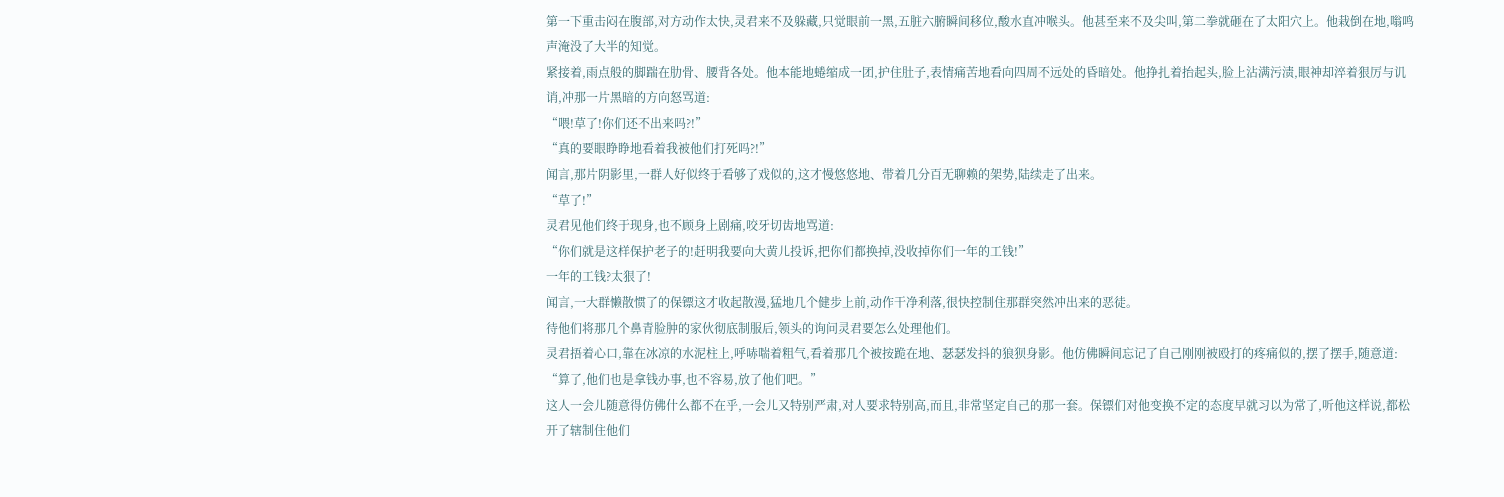第一下重击闷在腹部,对方动作太快,灵君来不及躲藏,只觉眼前一黑,五脏六腑瞬间移位,酸水直冲喉头。他甚至来不及尖叫,第二拳就砸在了太阳穴上。他栽倒在地,嗡鸣声淹没了大半的知觉。
紧接着,雨点般的脚踹在肋骨、腰背各处。他本能地蜷缩成一团,护住肚子,表情痛苦地看向四周不远处的昏暗处。他挣扎着抬起头,脸上沾满污渍,眼神却淬着狠厉与讥诮,冲那一片黑暗的方向怒骂道:
“喂!草了!你们还不出来吗?!”
“真的要眼睁睁地看着我被他们打死吗?!”
闻言,那片阴影里,一群人好似终于看够了戏似的,这才慢悠悠地、带着几分百无聊赖的架势,陆续走了出来。
“草了!”
灵君见他们终于现身,也不顾身上剧痛,咬牙切齿地骂道:
“你们就是这样保护老子的!赶明我要向大黄儿投诉,把你们都换掉,没收掉你们一年的工钱!”
一年的工钱?太狠了!
闻言,一大群懒散惯了的保镖这才收起散漫,猛地几个健步上前,动作干净利落,很快控制住那群突然冲出来的恶徒。
待他们将那几个鼻青脸肿的家伙彻底制服后,领头的询问灵君要怎么处理他们。
灵君捂着心口,靠在冰凉的水泥柱上,呼哧喘着粗气,看着那几个被按跪在地、瑟瑟发抖的狼狈身影。他仿佛瞬间忘记了自己刚刚被殴打的疼痛似的,摆了摆手,随意道:
“算了,他们也是拿钱办事,也不容易,放了他们吧。”
这人一会儿随意得仿佛什么都不在乎,一会儿又特别严肃,对人要求特别高,而且,非常坚定自己的那一套。保镖们对他变换不定的态度早就习以为常了,听他这样说,都松开了辖制住他们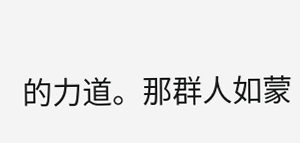的力道。那群人如蒙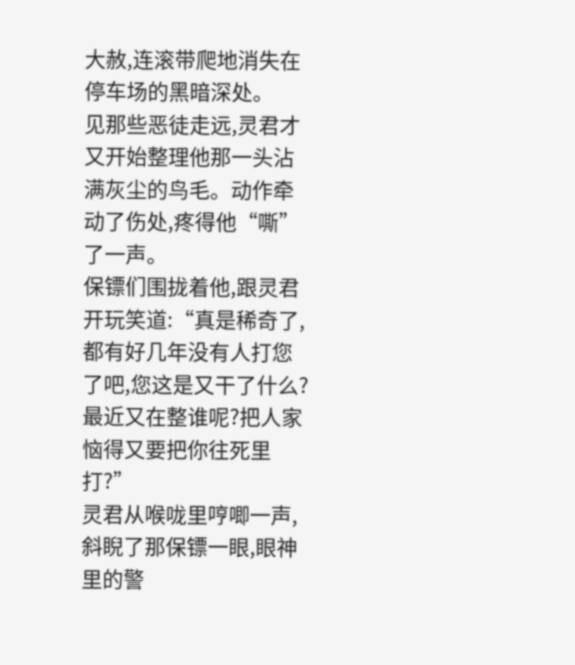大赦,连滚带爬地消失在停车场的黑暗深处。
见那些恶徒走远,灵君才又开始整理他那一头沾满灰尘的鸟毛。动作牵动了伤处,疼得他“嘶”了一声。
保镖们围拢着他,跟灵君开玩笑道:“真是稀奇了,都有好几年没有人打您了吧,您这是又干了什么?最近又在整谁呢?把人家恼得又要把你往死里打?”
灵君从喉咙里哼唧一声,斜睨了那保镖一眼,眼神里的警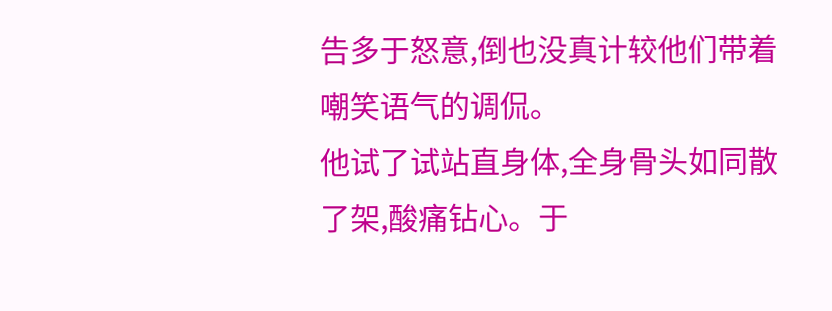告多于怒意,倒也没真计较他们带着嘲笑语气的调侃。
他试了试站直身体,全身骨头如同散了架,酸痛钻心。于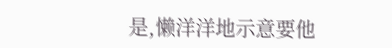是,懒洋洋地示意要他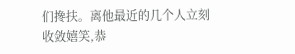们搀扶。离他最近的几个人立刻收敛嬉笑,恭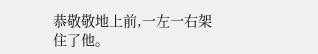恭敬敬地上前,一左一右架住了他。